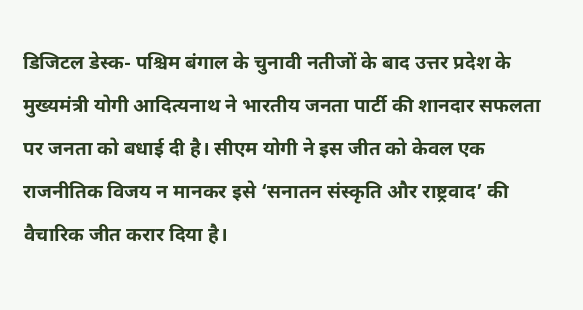डिजिटल डेस्क- पश्चिम बंगाल के चुनावी नतीजों के बाद उत्तर प्रदेश के मुख्यमंत्री योगी आदित्यनाथ ने भारतीय जनता पार्टी की शानदार सफलता पर जनता को बधाई दी है। सीएम योगी ने इस जीत को केवल एक राजनीतिक विजय न मानकर इसे ‘सनातन संस्कृति और राष्ट्रवाद’ की वैचारिक जीत करार दिया है।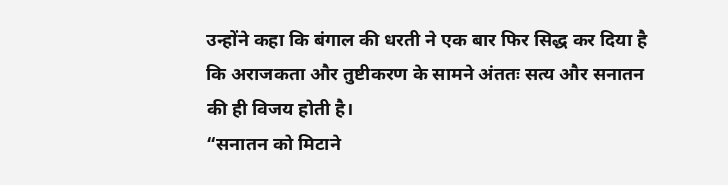उन्होंने कहा कि बंगाल की धरती ने एक बार फिर सिद्ध कर दिया है कि अराजकता और तुष्टीकरण के सामने अंततः सत्य और सनातन की ही विजय होती है।
“सनातन को मिटाने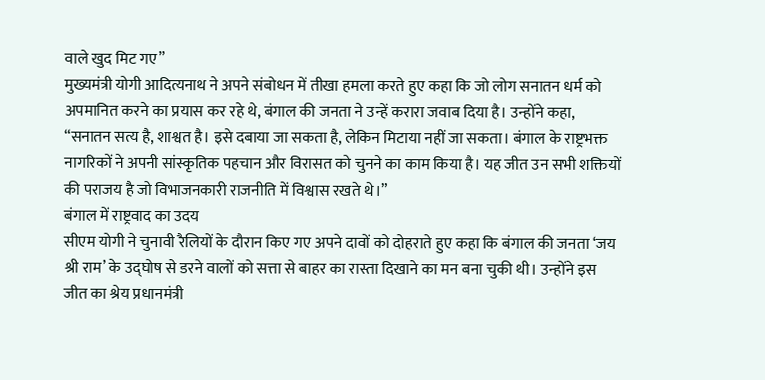वाले खुद मिट गए”
मुख्यमंत्री योगी आदित्यनाथ ने अपने संबोधन में तीखा हमला करते हुए कहा कि जो लोग सनातन धर्म को अपमानित करने का प्रयास कर रहे थे, बंगाल की जनता ने उन्हें करारा जवाब दिया है। उन्होंने कहा, “सनातन सत्य है, शाश्वत है। इसे दबाया जा सकता है, लेकिन मिटाया नहीं जा सकता। बंगाल के राष्ट्रभक्त नागरिकों ने अपनी सांस्कृतिक पहचान और विरासत को चुनने का काम किया है। यह जीत उन सभी शक्तियों की पराजय है जो विभाजनकारी राजनीति में विश्वास रखते थे।”
बंगाल में राष्ट्रवाद का उदय
सीएम योगी ने चुनावी रैलियों के दौरान किए गए अपने दावों को दोहराते हुए कहा कि बंगाल की जनता ‘जय श्री राम’ के उद्घोष से डरने वालों को सत्ता से बाहर का रास्ता दिखाने का मन बना चुकी थी। उन्होंने इस जीत का श्रेय प्रधानमंत्री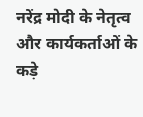नरेंद्र मोदी के नेतृत्व और कार्यकर्ताओं के कड़े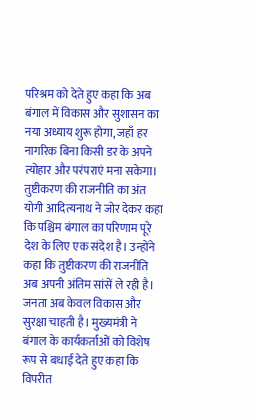परिश्रम को देते हुए कहा कि अब बंगाल में विकास और सुशासन का नया अध्याय शुरू होगा, जहाँ हर नागरिक बिना किसी डर के अपने त्योहार और परंपराएं मना सकेगा।
तुष्टीकरण की राजनीति का अंत
योगी आदित्यनाथ ने जोर देकर कहा कि पश्चिम बंगाल का परिणाम पूरे देश के लिए एक संदेश है। उन्होंने कहा कि तुष्टीकरण की राजनीति अब अपनी अंतिम सांसें ले रही है। जनता अब केवल विकास और सुरक्षा चाहती है। मुख्यमंत्री ने बंगाल के कार्यकर्ताओं को विशेष रूप से बधाई देते हुए कहा कि विपरीत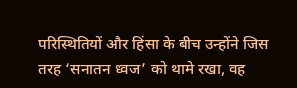परिस्थितियों और हिंसा के बीच उन्होंने जिस तरह ‘सनातन ध्वज’ को थामे रखा, वह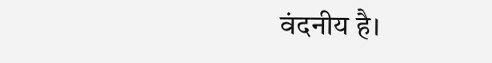वंदनीय है।